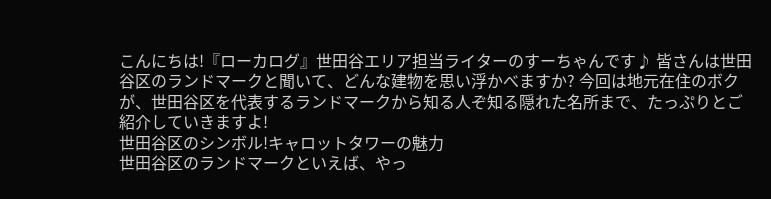こんにちは!『ローカログ』世田谷エリア担当ライターのすーちゃんです♪ 皆さんは世田谷区のランドマークと聞いて、どんな建物を思い浮かべますか? 今回は地元在住のボクが、世田谷区を代表するランドマークから知る人ぞ知る隠れた名所まで、たっぷりとご紹介していきますよ!
世田谷区のシンボル!キャロットタワーの魅力
世田谷区のランドマークといえば、やっ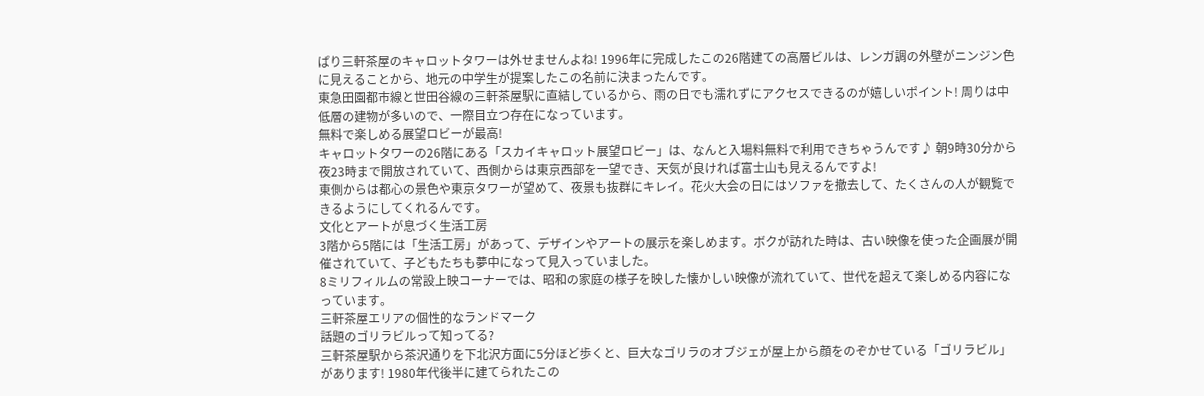ぱり三軒茶屋のキャロットタワーは外せませんよね! 1996年に完成したこの26階建ての高層ビルは、レンガ調の外壁がニンジン色に見えることから、地元の中学生が提案したこの名前に決まったんです。
東急田園都市線と世田谷線の三軒茶屋駅に直結しているから、雨の日でも濡れずにアクセスできるのが嬉しいポイント! 周りは中低層の建物が多いので、一際目立つ存在になっています。
無料で楽しめる展望ロビーが最高!
キャロットタワーの26階にある「スカイキャロット展望ロビー」は、なんと入場料無料で利用できちゃうんです♪ 朝9時30分から夜23時まで開放されていて、西側からは東京西部を一望でき、天気が良ければ富士山も見えるんですよ!
東側からは都心の景色や東京タワーが望めて、夜景も抜群にキレイ。花火大会の日にはソファを撤去して、たくさんの人が観覧できるようにしてくれるんです。
文化とアートが息づく生活工房
3階から5階には「生活工房」があって、デザインやアートの展示を楽しめます。ボクが訪れた時は、古い映像を使った企画展が開催されていて、子どもたちも夢中になって見入っていました。
8ミリフィルムの常設上映コーナーでは、昭和の家庭の様子を映した懐かしい映像が流れていて、世代を超えて楽しめる内容になっています。
三軒茶屋エリアの個性的なランドマーク
話題のゴリラビルって知ってる?
三軒茶屋駅から茶沢通りを下北沢方面に5分ほど歩くと、巨大なゴリラのオブジェが屋上から顔をのぞかせている「ゴリラビル」があります! 1980年代後半に建てられたこの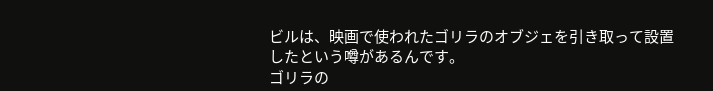ビルは、映画で使われたゴリラのオブジェを引き取って設置したという噂があるんです。
ゴリラの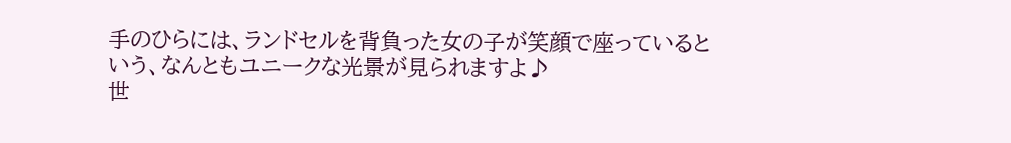手のひらには、ランドセルを背負った女の子が笑顔で座っているという、なんともユニークな光景が見られますよ♪
世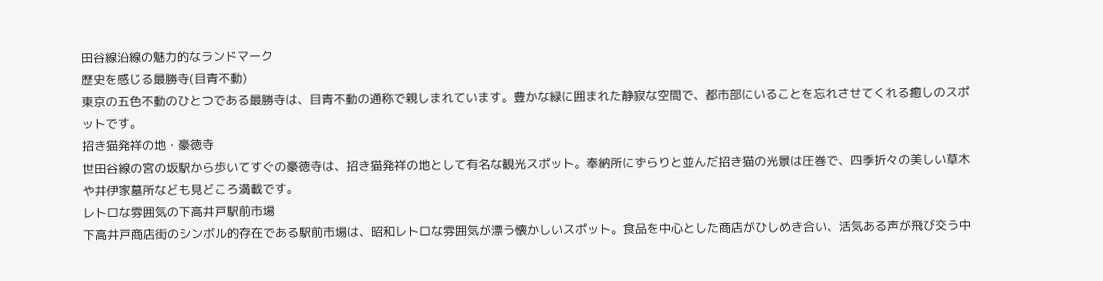田谷線沿線の魅力的なランドマーク
歴史を感じる最勝寺(目青不動)
東京の五色不動のひとつである最勝寺は、目青不動の通称で親しまれています。豊かな緑に囲まれた静寂な空間で、都市部にいることを忘れさせてくれる癒しのスポットです。
招き猫発祥の地・豪徳寺
世田谷線の宮の坂駅から歩いてすぐの豪徳寺は、招き猫発祥の地として有名な観光スポット。奉納所にずらりと並んだ招き猫の光景は圧巻で、四季折々の美しい草木や井伊家墓所なども見どころ満載です。
レトロな雰囲気の下高井戸駅前市場
下高井戸商店街のシンボル的存在である駅前市場は、昭和レトロな雰囲気が漂う懐かしいスポット。食品を中心とした商店がひしめき合い、活気ある声が飛び交う中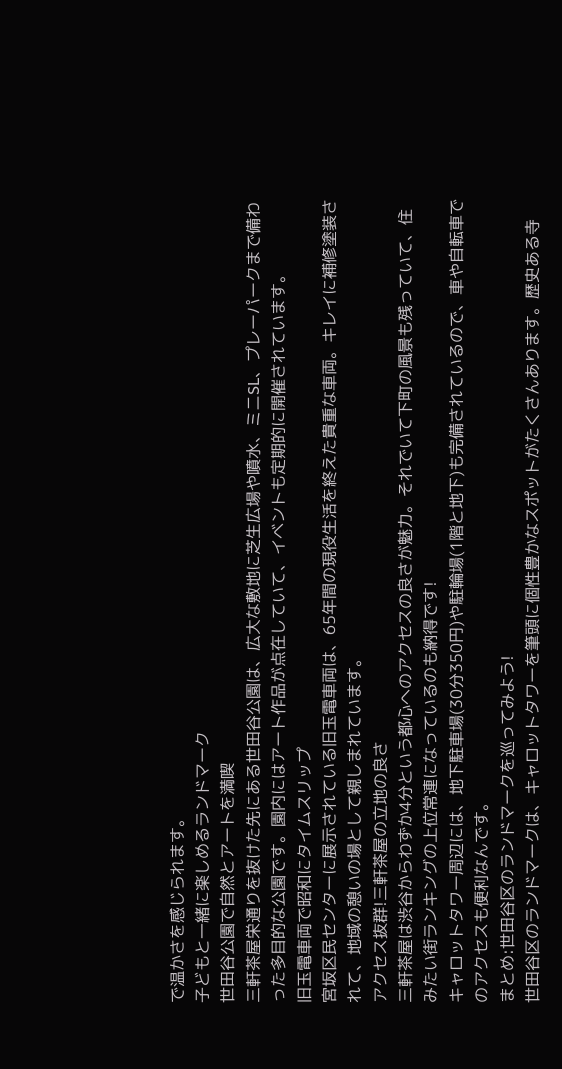で温かさを感じられます。
子どもと一緒に楽しめるランドマーク
世田谷公園で自然とアートを満喫
三軒茶屋栄通りを抜けた先にある世田谷公園は、広大な敷地に芝生広場や噴水、ミニSL、プレーパークまで備わった多目的な公園です。園内にはアート作品が点在していて、イベントも定期的に開催されています。
旧玉電車両で昭和にタイムスリップ
宮坂区民センターに展示されている旧玉電車両は、65年間の現役生活を終えた貴重な車両。キレイに補修塗装されて、地域の憩いの場として親しまれています。
アクセス抜群!三軒茶屋の立地の良さ
三軒茶屋は渋谷からわずか4分という都心へのアクセスの良さが魅力。それでいて下町の風景も残っていて、住みたい街ランキングの上位常連になっているのも納得です!
キャロットタワー周辺には、地下駐車場(30分350円)や駐輪場(1階と地下)も完備されているので、車や自転車でのアクセスも便利なんです。
まとめ:世田谷区のランドマークを巡ってみよう!
世田谷区のランドマークは、キャロットタワーを筆頭に個性豊かなスポットがたくさんあります。歴史ある寺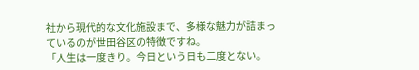社から現代的な文化施設まで、多様な魅力が詰まっているのが世田谷区の特徴ですね。
「人生は一度きり。今日という日も二度とない。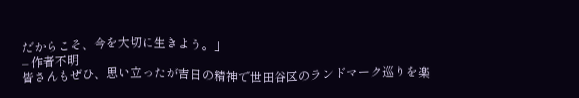だからこそ、今を大切に生きよう。」
– 作者不明
皆さんもぜひ、思い立ったが吉日の精神で世田谷区のランドマーク巡りを楽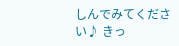しんでみてください♪ きっ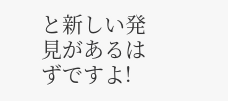と新しい発見があるはずですよ!